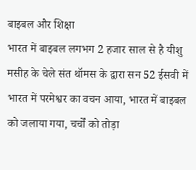बाइबल और शिक्षा
भारत में बाइबल लगभग 2 हजार साल से है यीशु मसीह के चेले संत थॉमस के द्वारा सन 52 ईसवी में भारत में परमेश्वर का वचन आया, भारत में बाइबल को जलाया गया, चर्चों को तोड़ा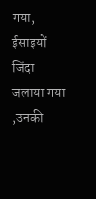गया, ईसाइयों जिंदा जलाया गया ,उनकी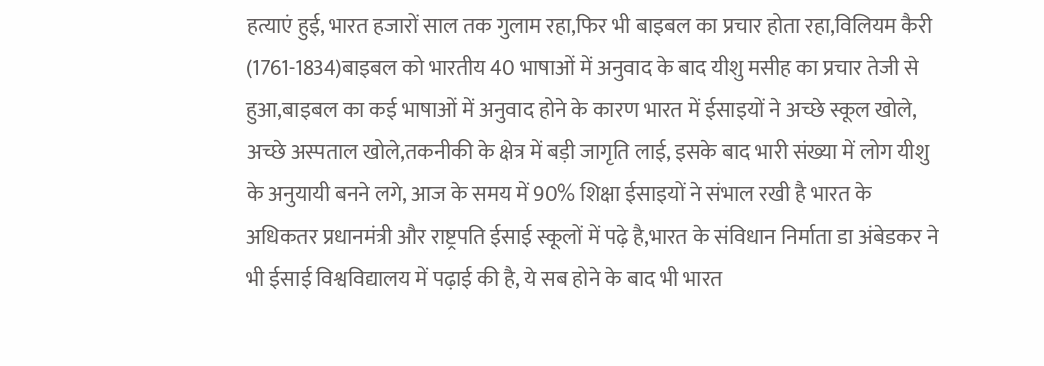हत्याएं हुई, भारत हजारों साल तक गुलाम रहा,फिर भी बाइबल का प्रचार होता रहा,विलियम कैरी (1761-1834)बाइबल को भारतीय 40 भाषाओं में अनुवाद के बाद यीशु मसीह का प्रचार तेजी से हुआ,बाइबल का कई भाषाओं में अनुवाद होने के कारण भारत में ईसाइयों ने अच्छे स्कूल खोले, अच्छे अस्पताल खोले,तकनीकी के क्षेत्र में बड़ी जागृति लाई, इसके बाद भारी संख्या में लोग यीशु के अनुयायी बनने लगे, आज के समय में 90% शिक्षा ईसाइयों ने संभाल रखी है भारत के अधिकतर प्रधानमंत्री और राष्ट्रपति ईसाई स्कूलों में पढ़े है,भारत के संविधान निर्माता डा अंबेडकर ने भी ईसाई विश्वविद्यालय में पढ़ाई की है, ये सब होने के बाद भी भारत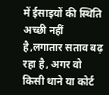में ईसाइयों की स्थिति अच्छी नहीं है,लगातार सताव बढ़ रहा है, अगर वो किसी थाने या कोर्ट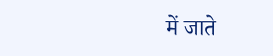में जाते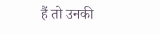हैं तो उनकी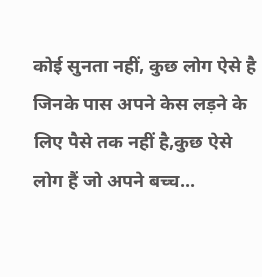कोई सुनता नहीं, कुछ लोग ऐसे है जिनके पास अपने केस लड़ने के लिए पैसे तक नहीं है,कुछ ऐसे लोग हैं जो अपने बच्च...